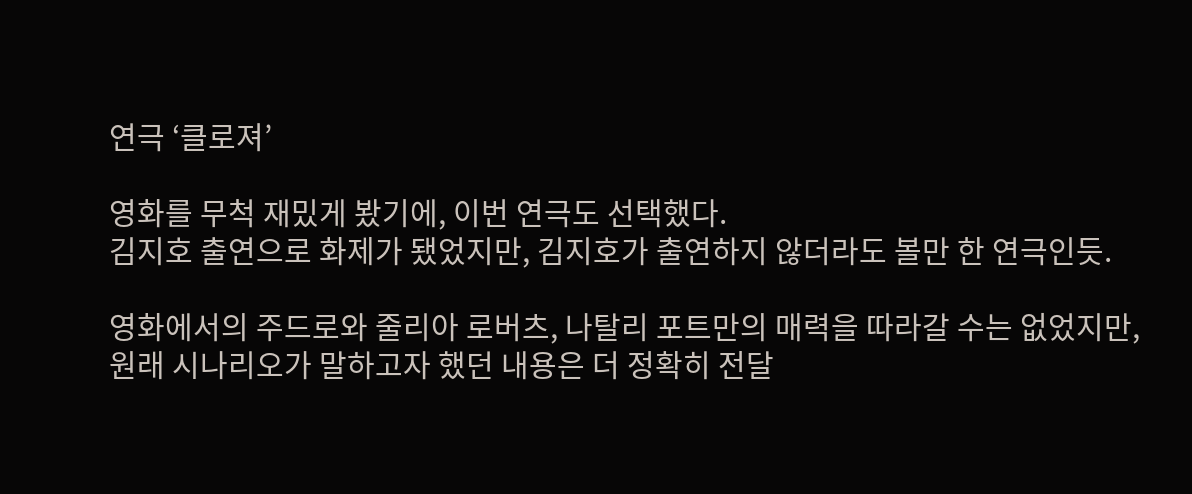연극 ‘클로져’

영화를 무척 재밌게 봤기에, 이번 연극도 선택했다.
김지호 출연으로 화제가 됐었지만, 김지호가 출연하지 않더라도 볼만 한 연극인듯.

영화에서의 주드로와 줄리아 로버츠, 나탈리 포트만의 매력을 따라갈 수는 없었지만,
원래 시나리오가 말하고자 했던 내용은 더 정확히 전달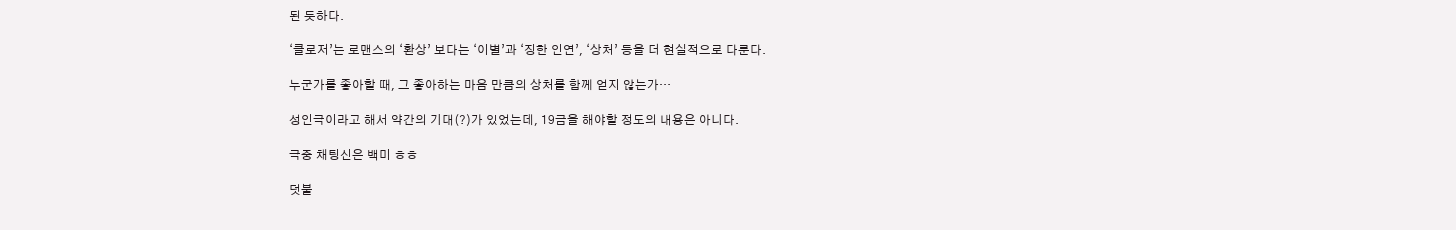된 듯하다.

‘클로저’는 로맨스의 ‘환상’ 보다는 ‘이별’과 ‘징한 인연’, ‘상처’ 등을 더 현실적으로 다룬다.

누군가를 좋아할 때, 그 좋아하는 마음 만큼의 상처를 함께 얻지 않는가…

성인극이라고 해서 약간의 기대(?)가 있었는데, 19금을 해야할 정도의 내용은 아니다.

극중 채팅신은 백미 ㅎㅎ

덧붙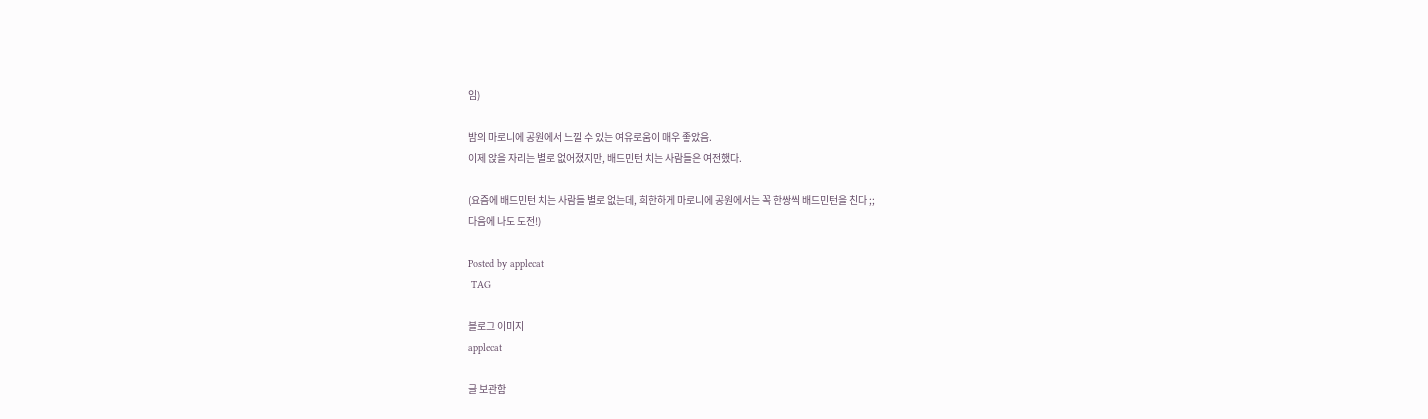임)

밤의 마로니에 공원에서 느낄 수 있는 여유로움이 매우 좋았음.
이제 앉을 자리는 별로 없어졌지만, 배드민턴 치는 사람들은 여전했다.

(요즘에 배드민턴 치는 사람들 별로 없는데, 희한하게 마로니에 공원에서는 꼭 한쌍씩 배드민턴을 친다 ;;
다음에 나도 도전!)

Posted by applecat
 TAG

블로그 이미지
applecat

글 보관함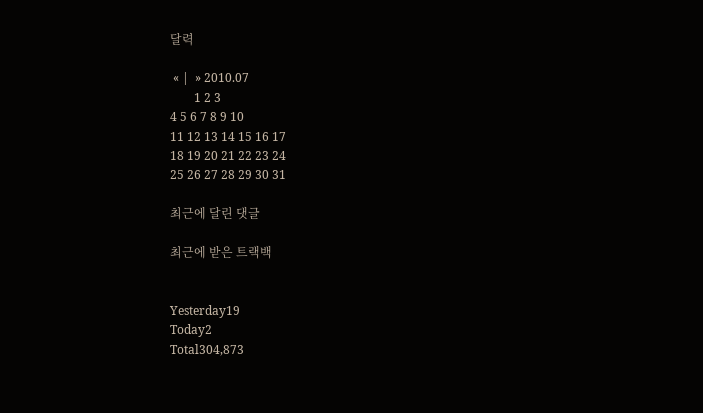달력

 « |  » 2010.07
        1 2 3
4 5 6 7 8 9 10
11 12 13 14 15 16 17
18 19 20 21 22 23 24
25 26 27 28 29 30 31

최근에 달린 댓글

최근에 받은 트랙백


Yesterday19
Today2
Total304,873